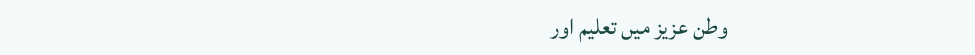وطن عزیز میں تعلیم اور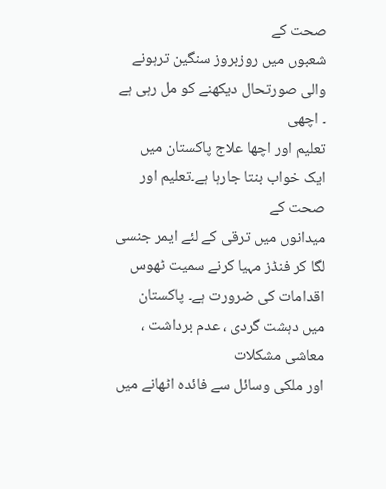صحت کے
شعبوں میں روزبروز سنگین ترہونے والی صورتحال دیکھنے کو مل رہی ہے ۔ اچھی
تعلیم اور اچھا علاج پاکستان میں ایک خواب بنتا جارہا ہے۔تعلیم اور صحت کے
میدانوں میں ترقی کے لئے ایمر جنسی لگا کر فنڈز مہیا کرنے سمیت ٹھوس
اقدامات کی ضرورت ہے۔ پاکستان میں دہشت گردی ، عدم برداشت ، معاشی مشکلات
اور ملکی وسائل سے فائدہ اٹھانے میں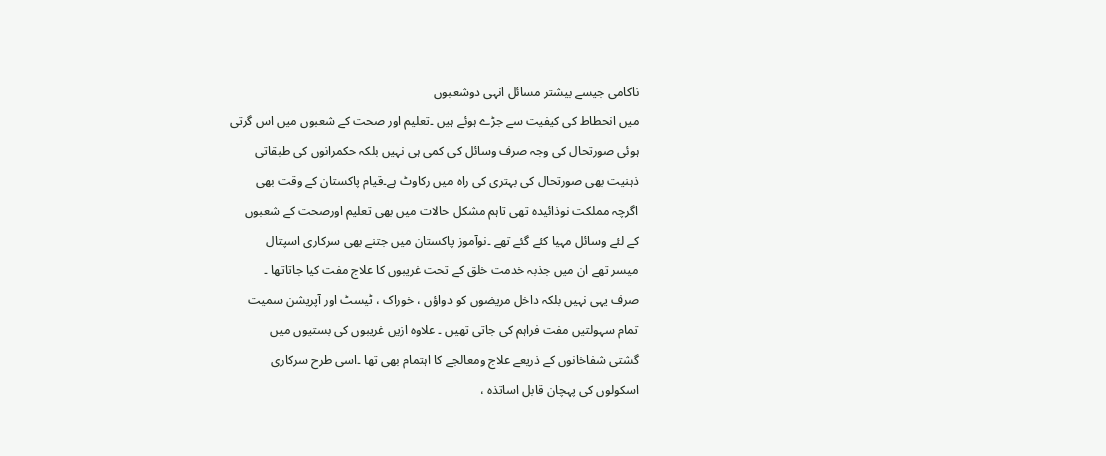ناکامی جیسے بیشتر مسائل انہی دوشعبوں
میں انحطاط کی کیفیت سے جڑے ہوئے ہیں ۔تعلیم اور صحت کے شعبوں میں اس گرتی
ہوئی صورتحال کی وجہ صرف وسائل کی کمی ہی نہیں بلکہ حکمرانوں کی طبقاتی
ذہنیت بھی صورتحال کی بہتری کی راہ میں رکاوٹ ہے۔قیام پاکستان کے وقت بھی
اگرچہ مملکت نوذائیدہ تھی تاہم مشکل حالات میں بھی تعلیم اورصحت کے شعبوں
کے لئے وسائل مہیا کئے گئے تھے ۔نوآموز پاکستان میں جتنے بھی سرکاری اسپتال
میسر تھے ان میں جذبہ خدمت خلق کے تحت غریبوں کا علاج مفت کیا جاتاتھا ۔
صرف یہی نہیں بلکہ داخل مریضوں کو دواؤں ، خوراک ، ٹیسٹ اور آپریشن سمیت
تمام سہولتیں مفت فراہم کی جاتی تھیں ۔ علاوہ ازیں غریبوں کی بستیوں میں
گشتی شفاخانوں کے ذریعے علاج ومعالجے کا اہتمام بھی تھا ۔اسی طرح سرکاری
اسکولوں کی پہچان قابل اساتذہ ،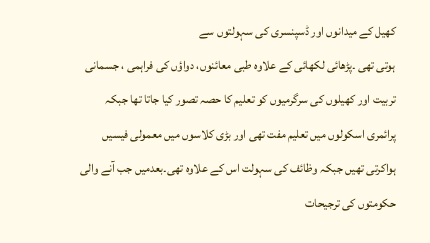کھیل کے میدانوں اور ڈسپنسری کی سہولتوں سے
ہوتی تھی ۔پڑھائی لکھائی کے علاوہ طبی معائنوں، دواؤں کی فراہمی ، جسمانی
تربیت اور کھیلوں کی سرگرمیوں کو تعلیم کا حصہ تصور کیا جاتا تھا جبکہ
پرائمری اسکولوں میں تعلیم مفت تھی اور بڑی کلاسوں میں معمولی فیسیں
ہواکرتی تھیں جبکہ وظائف کی سہولت اس کے علاوہ تھی۔بعدمیں جب آنے والی
حکومتوں کی ترجیحات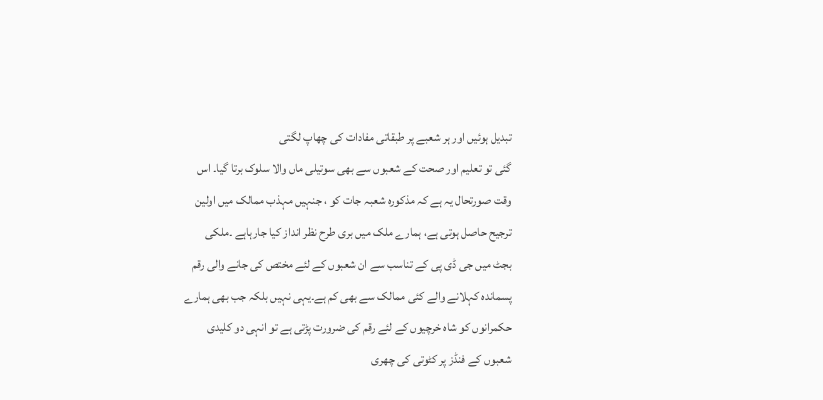تبدیل ہوئیں اور ہر شعبے پر طبقاتی مفادات کی چھاپ لگتی
گئی تو تعلیم اور صحت کے شعبوں سے بھی سوتیلی ماں والا سلوک برتا گیا۔ اس
وقت صورتحال یہ ہے کہ مذکورہ شعبہ جات کو ، جنہیں مہذب ممالک میں اولین
ترجیح حاصل ہوتی ہے، ہمارے ملک میں بری طرح نظر انداز کیا جارہاہے ۔ملکی
بجٹ میں جی ڈی پی کے تناسب سے ان شعبوں کے لئے مختص کی جانے والی رقم
پسماندہ کہلانے والے کئی ممالک سے بھی کم ہے۔یہی نہیں بلکہ جب بھی ہمارے
حکمرانوں کو شاہ خرچیوں کے لئے رقم کی ضرورت پڑتی ہے تو انہی دو کلیدی
شعبوں کے فنڈز پر کٹوتی کی چھری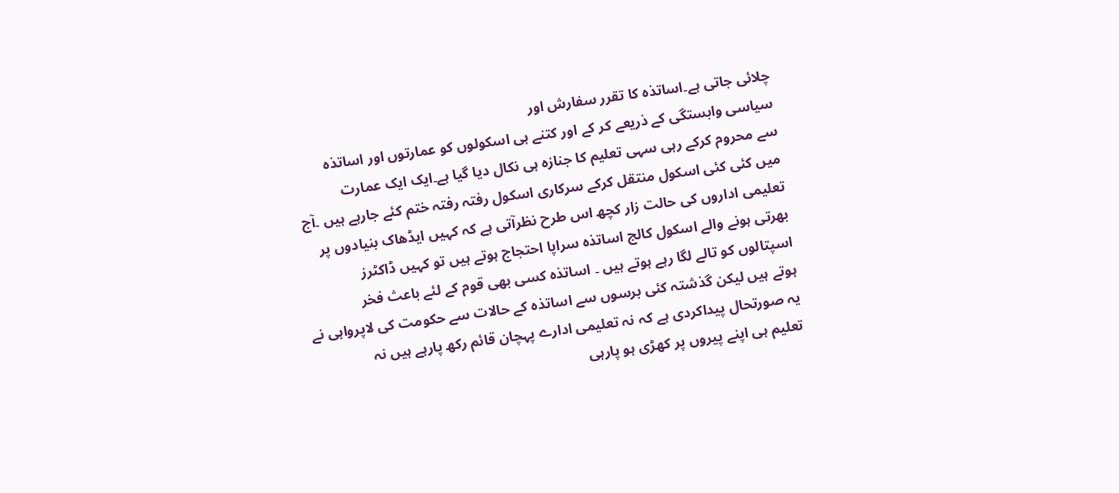چلائی جاتی ہے۔اساتذہ کا تقرر سفارش اور
سیاسی وابستگی کے ذریعے کر کے اور کتنے ہی اسکولوں کو عمارتوں اور اساتذہ
سے محروم کرکے رہی سہی تعلیم کا جنازہ ہی نکال دیا گیا ہے۔ایک ایک عمارت
میں کئی کئی اسکول منتقل کرکے سرکاری اسکول رفتہ رفتہ ختم کئے جارہے ہیں ۔آج
تعلیمی اداروں کی حالت زار کچھ اس طرح نظرآتی ہے کہ کہیں ایڈھاک بنیادوں پر
بھرتی ہونے والے اسکول کالج اساتذہ سراپا احتجاج ہوتے ہیں تو کہیں ڈاکٹرز
اسپتالوں کو تالے لگا رہے ہوتے ہیں ۔ اساتذہ کسی بھی قوم کے لئے باعث فخر
ہوتے ہیں لیکن گذشتہ کئی برسوں سے اساتذہ کے حالات سے حکومت کی لاپرواہی نے
یہ صورتحال پیداکردی ہے کہ نہ تعلیمی ادارے پہچان قائم رکھ پارہے ہیں نہ
تعلیم ہی اپنے پیروں پر کھڑی ہو پارہی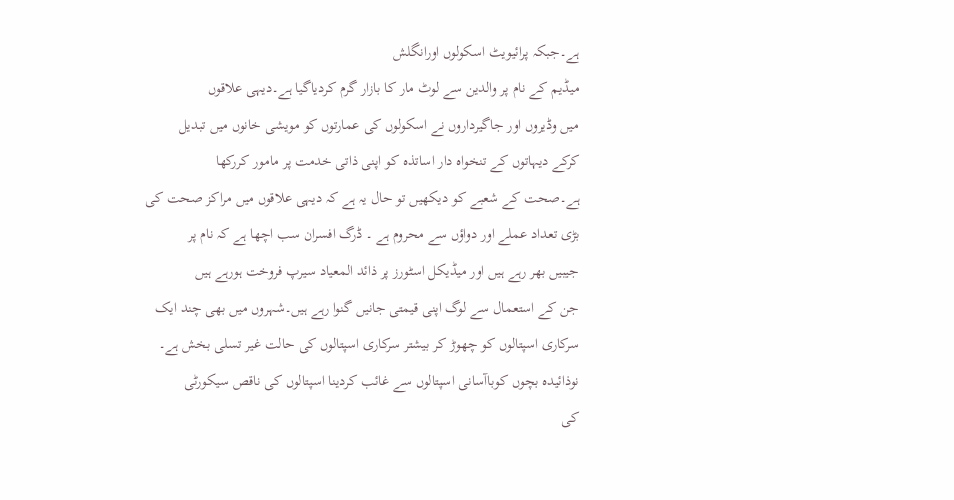ہے۔جبکہ پرائیویٹ اسکولوں اورانگلش
میڈیم کے نام پر والدین سے لوٹ مار کا بازار گرم کردیاگیا ہے۔دیہی علاقوں
میں وڈیروں اور جاگیرداروں نے اسکولوں کی عمارتوں کو مویشی خانوں میں تبدیل
کرکے دیہاتوں کے تنخواہ دار اساتذہ کو اپنی ذاتی خدمت پر مامور کررکھا
ہے۔صحت کے شعبے کو دیکھیں تو حال یہ ہے کہ دیہی علاقوں میں مراکز صحت کی
بڑی تعداد عملے اور دواؤں سے محروم ہے ۔ ڈرگ افسران سب اچھا ہے کہ نام پر
جیبیں بھر رہے ہیں اور میڈیکل اسٹورز پر ذائد المعیاد سیرپ فروخت ہورہے ہیں
جن کے استعمال سے لوگ اپنی قیمتی جانیں گنوا رہے ہیں۔شہروں میں بھی چند ایک
سرکاری اسپتالوں کو چھوڑ کر بیشتر سرکاری اسپتالوں کی حالت غیر تسلی بخش ہے۔
نوذائیدہ بچوں کوباآسانی اسپتالوں سے غائب کردینا اسپتالوں کی ناقص سیکورٹی
کی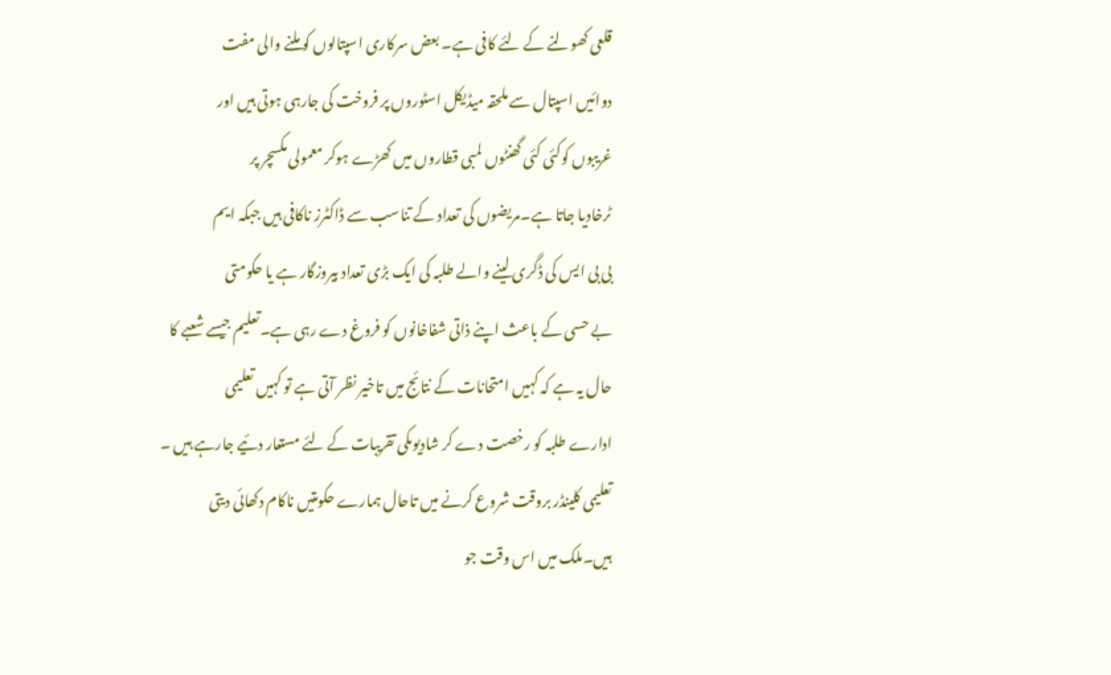قلعی کھولنے کے لئے کافی ہے۔ بعض سرکاری اسپتالوں کو ملنے والی مفت
دوائیں اسپتال سے ملحقہ میڈیکل اسٹوروں پر فروخت کی جارہی ہوتی ہیں اور
غریبوں کوکئی کئی گھنٹوں لمبی قطاروں میں کھڑے ہوکر معمولی مکسچر پر
ٹرخادیا جاتا ہے۔مریضوں کی تعداد کے تناسب سے ڈاکٹرز ناکافی ہیں جبکہ ایم
بی بی ایس کی ڈگری لینے والے طلبہ کی ایک بڑی تعداد بیروزگار ہے یا حکومتی
بے حسی کے باعث اپنے ذاتی شفاخانوں کو فروغ دے رہی ہے۔تعلیم جیسے شعبے کا
حال یہ ہے کہ کہیں امتحانات کے نتائج میں تاخیر نظر آتی ہے تو کہیں تعلیمی
ادارے طلبہ کو رخصت دے کر شادیوںکی تقریبات کے لئے مستعار دئیے جارہے ہیں ۔
تعلیمی کلینڈر بروقت شروع کرنے میں تاحال ہمارے حکومتیں ناکام دکھائی دیتی
ہیں۔ملک میں اس وقت جو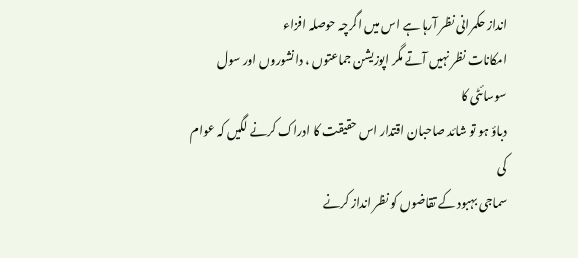انداز حکمرانی نظر آرہا ہے اس میں اگرچہ حوصلہ افزاء
امکانات نظر نہیں آتے مگر اپوزیشن جماعتوں ، دانشوروں اور سول سوسائٹی کا
دباؤ ہو تو شائد صاحبان اقتدار اس حقیقت کا ادراک کرنے لگیں کہ عوام کی
سماجی بہبود کے تقاضوں کو نظر انداز کرنے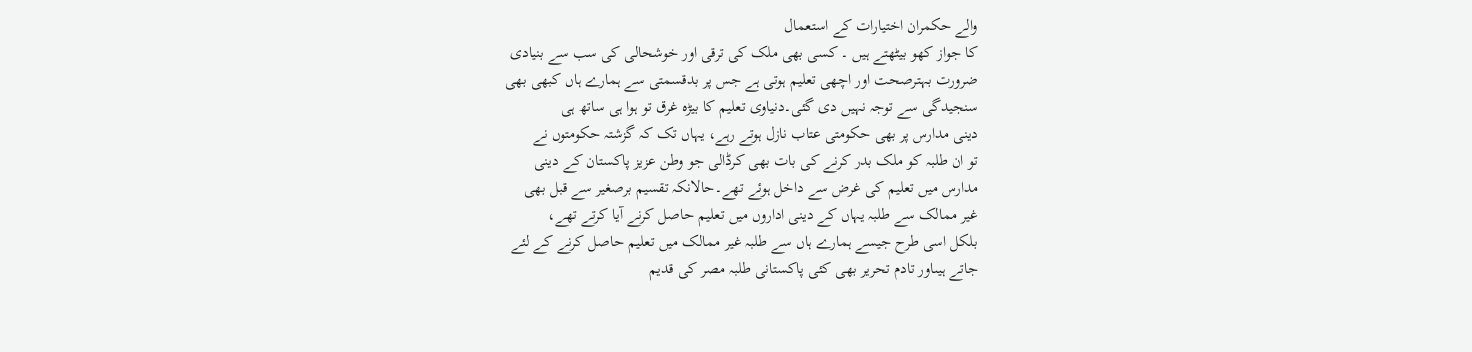والے حکمران اختیارات کے استعمال
کا جواز کھو بیٹھتے ہیں ۔ کسی بھی ملک کی ترقی اور خوشحالی کی سب سے بنیادی
ضرورت بہترصحت اور اچھی تعلیم ہوتی ہے جس پر بدقسمتی سے ہمارے ہاں کبھی بھی
سنجیدگی سے توجہ نہیں دی گئی۔دنیاوی تعلیم کا بیڑہ غرق تو ہوا ہی ساتھ ہی
دینی مدارس پر بھی حکومتی عتاب نازل ہوتے رہے، یہاں تک کہ گزشتہ حکومتوں نے
تو ان طلبہ کو ملک بدر کرنے کی بات بھی کرڈالی جو وطن عزیز پاکستان کے دینی
مدارس میں تعلیم کی غرض سے داخل ہوئے تھے۔حالانکہ تقسیم برصغیر سے قبل بھی
غیر ممالک سے طلبہ یہاں کے دینی اداروں میں تعلیم حاصل کرنے آیا کرتے تھے،
بلکل اسی طرح جیسے ہمارے ہاں سے طلبہ غیر ممالک میں تعلیم حاصل کرنے کے لئے
جاتے ہیںاور تادم تحریر بھی کئی پاکستانی طلبہ مصر کی قدیم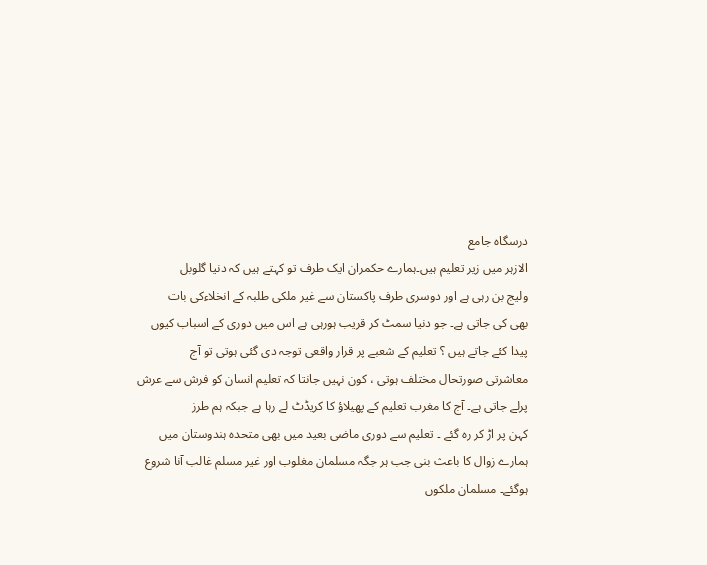درسگاہ جامع
الازہر میں زیر تعلیم ہیں۔ہمارے حکمران ایک طرف تو کہتے ہیں کہ دنیا گلوبل
ولیج بن رہی ہے اور دوسری طرف پاکستان سے غیر ملکی طلبہ کے انخلاءکی بات
بھی کی جاتی ہے۔ جو دنیا سمٹ کر قریب ہورہی ہے اس میں دوری کے اسباب کیوں
پیدا کئے جاتے ہیں ؟ تعلیم کے شعبے پر قرار واقعی توجہ دی گئی ہوتی تو آج
معاشرتی صورتحال مختلف ہوتی ، کون نہیں جانتا کہ تعلیم انسان کو فرش سے عرش
پرلے جاتی ہے۔ آج کا مغرب تعلیم کے پھیلاؤ کا کریڈٹ لے رہا ہے جبکہ ہم طرز
کہن پر اڑ کر رہ گئے ۔ تعلیم سے دوری ماضی بعید میں بھی متحدہ ہندوستان میں
ہمارے زوال کا باعث بنی جب ہر جگہ مسلمان مغلوب اور غیر مسلم غالب آنا شروع
ہوگئے۔ مسلمان ملکوں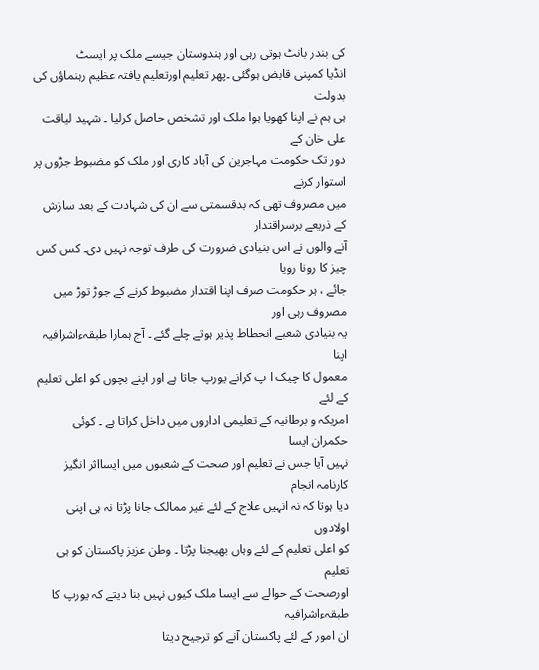کی بندر بانٹ ہوتی رہی اور ہندوستان جیسے ملک پر ایسٹ
انڈیا کمپنی قابض ہوگئی ۔پھر تعلیم اورتعلیم یافتہ عظیم رہنماؤں کی بدولت
ہی ہم نے اپنا کھویا ہوا ملک اور تشخص حاصل کرلیا ۔ شہید لیاقت علی خان کے
دور تک حکومت مہاجرین کی آباد کاری اور ملک کو مضبوط جڑوں پر استوار کرنے
میں مصروف تھی کہ بدقسمتی سے ان کی شہادت کے بعد سازش کے ذریعے برسراقتدار
آنے والوں نے اس بنیادی ضرورت کی طرف توجہ نہیں دی۔ کس کس چیز کا رونا رویا
جائے ، ہر حکومت صرف اپنا اقتدار مضبوط کرنے کے جوڑ توڑ میں مصروف رہی اور
یہ بنیادی شعبے انحطاط پذیر ہوتے چلے گئے ۔ آج ہمارا طبقہءاشرافیہ اپنا
معمول کا چیک ا پ کرانے یورپ جاتا ہے اور اپنے بچوں کو اعلی تعلیم کے لئے
امریکہ و برطانیہ کے تعلیمی اداروں میں داخل کراتا ہے ۔ کوئی حکمران ایسا
نہیں آیا جس نے تعلیم اور صحت کے شعبوں میں ایسااثر انگیز کارنامہ انجام
دیا ہوتا کہ نہ انہیں علاج کے لئے غیر ممالک جانا پڑتا نہ ہی اپنی اولادوں
کو اعلی تعلیم کے لئے وہاں بھیجنا پڑتا ۔ وطن عزیز پاکستان کو ہی تعلیم
اورصحت کے حوالے سے ایسا ملک کیوں نہیں بنا دیتے کہ یورپ کا طبقہءاشرافیہ
ان امور کے لئے پاکستان آنے کو ترجیح دیتا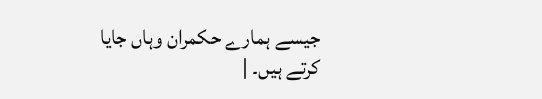جیسے ہمارے حکمران وہاں جایا
کرتے ہیں۔ |